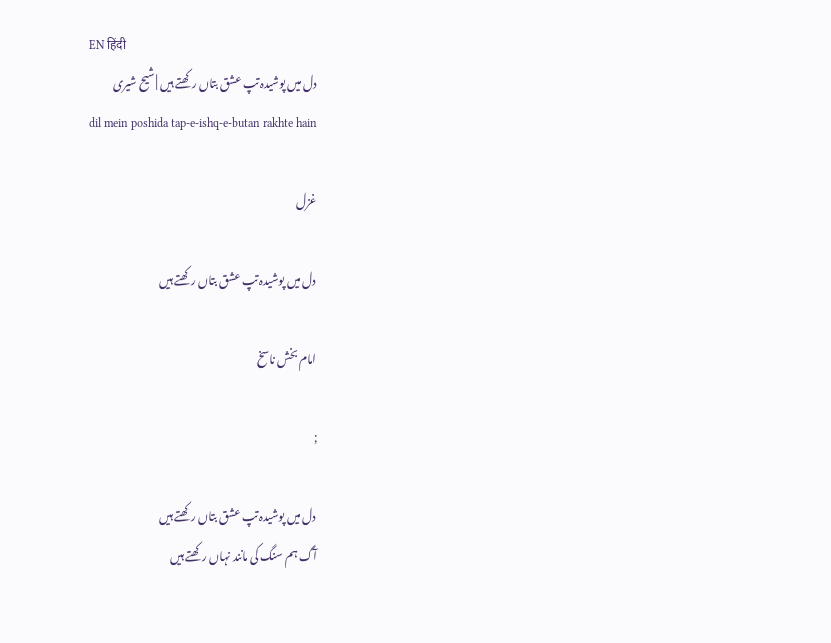EN हिंदी
دل میں پوشیدہ تپ عشق بتاں رکھتے ہیں | شیح شیری
dil mein poshida tap-e-ishq-e-butan rakhte hain

غزل

دل میں پوشیدہ تپ عشق بتاں رکھتے ہیں

امام بخش ناسخ

;

دل میں پوشیدہ تپ عشق بتاں رکھتے ہیں
آگ ہم سنگ کی مانند نہاں رکھتے ہیں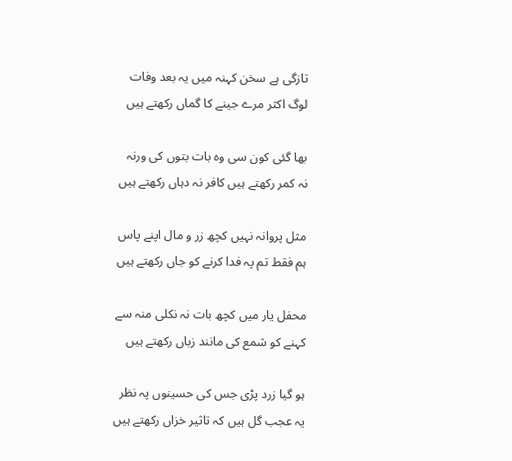تازگی ہے سخن کہنہ میں یہ بعد وفات
لوگ اکثر مرے جینے کا گماں رکھتے ہیں

بھا گئی کون سی وہ بات بتوں کی ورنہ
نہ کمر رکھتے ہیں کافر نہ دہاں رکھتے ہیں

مثل پروانہ نہیں کچھ زر و مال اپنے پاس
ہم فقط تم پہ فدا کرنے کو جاں رکھتے ہیں

محفل یار میں کچھ بات نہ نکلی منہ سے
کہنے کو شمع کی مانند زباں رکھتے ہیں

ہو گیا زرد پڑی جس کی حسینوں پہ نظر
یہ عجب گل ہیں کہ تاثیر خزاں رکھتے ہیں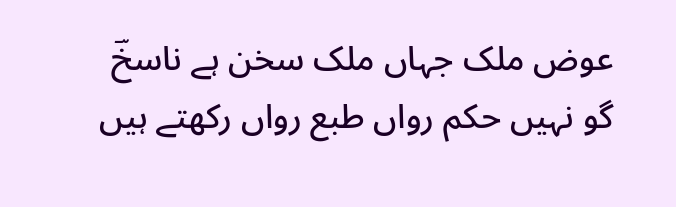عوض ملک جہاں ملک سخن ہے ناسخؔ
گو نہیں حکم رواں طبع رواں رکھتے ہیں